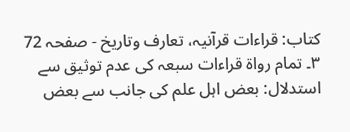کتاب: قراءات قرآنیہ، تعارف وتاریخ - صفحہ 72
۳۔ تمام رواۃ قراءات سبعہ کی عدم توثیق سے استدلال: بعض اہل علم کی جانب سے بعض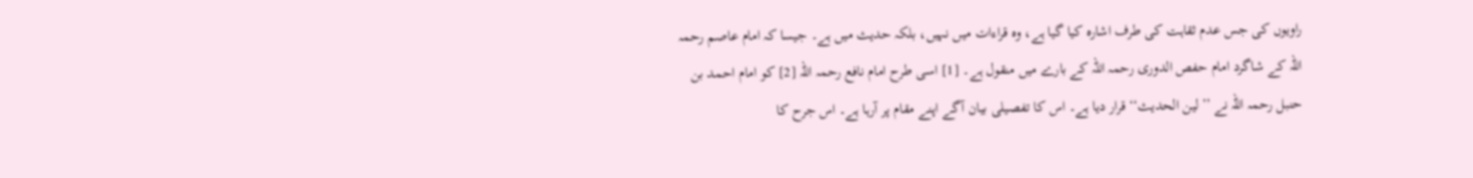راویوں کی جس عدم ثقاہت کی طرف اشارہ کیا گیا ہے، وہ قراءات میں نہیں، بلکہ حدیث میں ہے۔ جیسا کہ امام عاصم رحمہ اللہ کے شاگرد امام حفص الدوری رحمہ اللہ کے بارے میں منقول ہے۔ [1] اسی طرح امام نافع رحمہ اللہ [2] کو امام احمد بن حنبل رحمہ اللہ نے ’’لین الحدیث‘‘ قرار دیا ہے۔ اس کا تفصیلی بیان آگے اپنے مقام پر آرہا ہے۔ اس جرح کا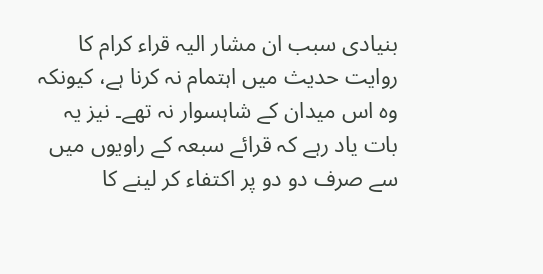بنیادی سبب ان مشار الیہ قراء کرام کا روایت حدیث میں اہتمام نہ کرنا ہے، کیونکہ وہ اس میدان کے شاہسوار نہ تھے۔ نیز یہ بات یاد رہے کہ قرائے سبعہ کے راویوں میں سے صرف دو دو پر اکتفاء کر لینے کا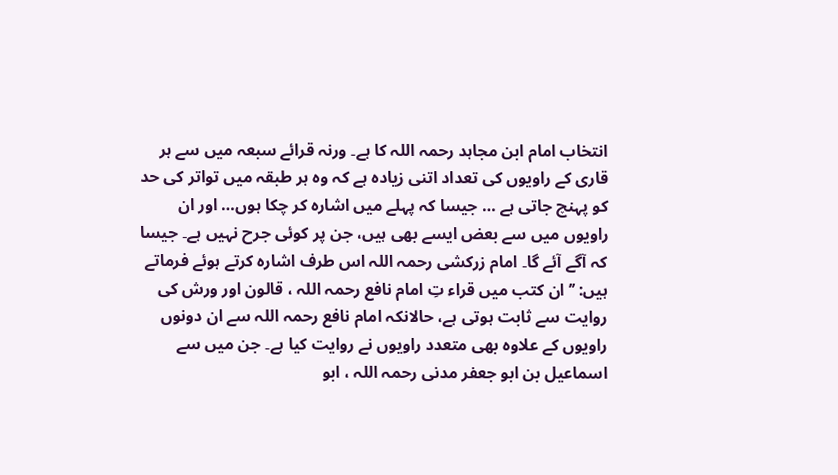انتخاب امام ابن مجاہد رحمہ اللہ کا ہے۔ ورنہ قرائے سبعہ میں سے ہر قاری کے راویوں کی تعداد اتنی زیادہ ہے کہ وہ ہر طبقہ میں تواتر کی حد کو پہنچ جاتی ہے … جیسا کہ پہلے میں اشارہ کر چکا ہوں… اور ان راویوں میں سے بعض ایسے بھی ہیں، جن پر کوئی جرح نہیں ہے۔ جیسا کہ آگے آئے گا۔ امام زرکشی رحمہ اللہ اس طرف اشارہ کرتے ہوئے فرماتے ہیں: ’’ان کتب میں قراء تِ امام نافع رحمہ اللہ ، قالون اور ورش کی روایت سے ثابت ہوتی ہے، حالانکہ امام نافع رحمہ اللہ سے ان دونوں راویوں کے علاوہ بھی متعدد راویوں نے روایت کیا ہے۔ جن میں سے اسماعیل بن ابو جعفر مدنی رحمہ اللہ ، ابو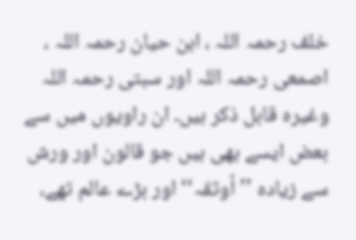خلف رحمہ اللہ ، ابن حیان رحمہ اللہ ، اصمعی رحمہ اللہ اور سبتی رحمہ اللہ وغیرہ قابل ذکر ہیں۔ ان راویوں میں سے بعض ایسے بھی ہیں جو قالون اور ورش سے زیادہ ’’أوثقہ‘‘ اور بڑے عالم تھے،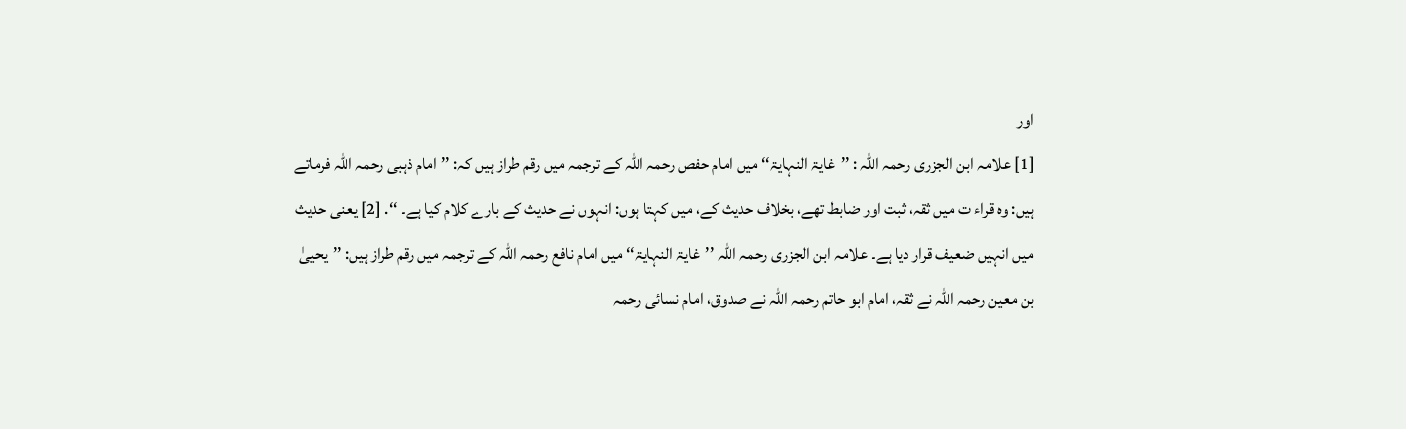اور
[1] علامہ ابن الجزری رحمہ اللہ : ’’غایۃ النہایۃ‘‘ میں امام حفص رحمہ اللہ کے ترجمہ میں رقم طراز ہیں کہ: ’’امام ذہبی رحمہ اللہ فرماتے ہیں: وہ قراء ت میں ثقہ، ثبت اور ضابط تھے، بخلاف حدیث کے، میں کہتا ہوں: انہوں نے حدیث کے بارے کلام کیا ہے۔ ‘‘. [2] یعنی حدیث میں انہیں ضعیف قرار دیا ہے۔ علامہ ابن الجزری رحمہ اللہ ’’غایۃ النہایۃ‘‘ میں امام نافع رحمہ اللہ کے ترجمہ میں رقم طراز ہیں: ’’یحییٰ بن معین رحمہ اللہ نے ثقہ، امام ابو حاتم رحمہ اللہ نے صدوق، امام نسائی رحمہ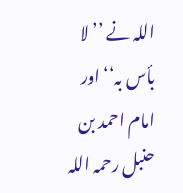اللہ نے ’’لا بأس بہ‘‘ اور امام احمد بن حنبل رحمہ اللہ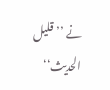نے ’’قلیل الحدیث‘‘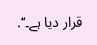قرار دیا ہے۔‘‘.